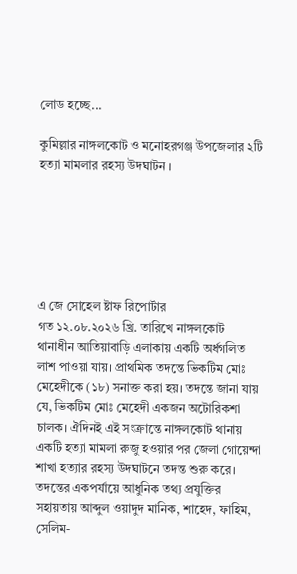লোড হচ্ছে...

কুমিল্লার নাঙ্গলকোট ও মনোহরগঞ্জ উপজেলার ২টি হত্যা মামলার রহস্য উদঘাটন ।






এ জে সোহেল ষ্টাফ রিপোর্টার
গত ১২.০৮.২০২৬ খ্রি. তারিখে নাঙ্গলকোট থানাধীন আতিয়াবাড়ি এলাকায় একটি অর্ধগলিত লাশ পাওয়া যায়। প্রাথমিক তদন্তে ভিকটিম মোঃ মেহেদীকে (১৮) সনাক্ত করা হয়। তদন্তে জানা যায় যে, ভিকটিম মোঃ মেহেদী একজন অটোরিকশা চালক। ঐদিনই এই সংক্রান্তে নাঙ্গলকোট থানায় একটি হত্যা মামলা রুজু হওয়ার পর জেলা গোয়েন্দা শাখা হত্যার রহস্য উদঘাটনে তদন্ত শুরু করে। তদন্তের একপর্যায়ে আধুনিক তথ্য প্রযুক্তির সহায়তায় আব্দুল ওয়াদুদ মানিক, শাহেদ, ফাহিম, সেলিম-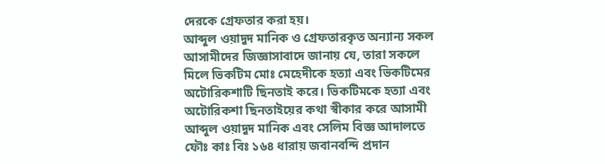দেরকে গ্রেফতার করা হয়।
আব্দুল ওয়াদুদ মানিক ও গ্রেফতারকৃত অন্যান্য সকল আসামীদের জিজ্ঞাসাবাদে জানায় যে, তারা সকলে মিলে ভিকটিম মোঃ মেহেদীকে হত্যা এবং ভিকটিমের অটোরিকশাটি ছিনতাই করে। ভিকটিমকে হত্যা এবং অটোরিকশা ছিনতাইয়ের কথা স্বীকার করে আসামী আব্দুল ওয়াদুদ মানিক এবং সেলিম বিজ্ঞ আদালতে ফৌঃ কাঃ বিঃ ১৬৪ ধারায় জবানবন্দি প্রদান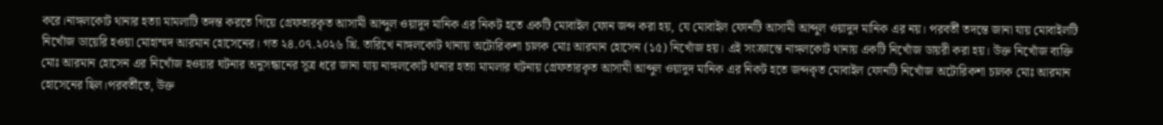করে।নাঙ্গলকোট থানার হত্যা মামলাটি তদন্ত করতে গিয়ে গ্রেফতারকৃত আসামী আব্দুল ওয়াদুদ মানিক এর নিকট হতে একটি মোবাইল ফোন জব্দ করা হয়, যে মোবাইল ফোনটি আসামী আব্দুল ওয়াদুদ মানিক এর নয়। পরবর্তী তদন্তে জানা যায় মোবাইলটি নিখোঁজ ডায়েরি হওয়া মোহাম্মদ আরমান হোসেনের। গত ২৪.০৭.২০২৬ খ্রি. তারিখে নাঙ্গলকোট থানায় অটোরিকশা চালক মোঃ আরমান হোসেন (১৫) নিখোঁজ হয়। এই সংক্রান্তে নাঙ্গলকোট থানায় একটি নিখোঁজ ডায়রী করা হয়। উক্ত নিখোঁজ ব্যক্তি মোঃ আরমান হোসেন এর নিখোঁজ হওয়ার ঘটনার অনুসন্ধানের সূত্র ধরে জানা যায় নাঙ্গলকোট থানার হত্যা মামলার ঘটনায় গ্রেফতারকৃত আসামী আব্দুল ওয়াদুদ মানিক এর নিকট হতে জব্দকৃত মোবাইল ফোনটি নিখোঁজ অটোরিকশা চালক মোঃ আরমান হোসেনের ছিল।পরবর্তীতে, উক্ত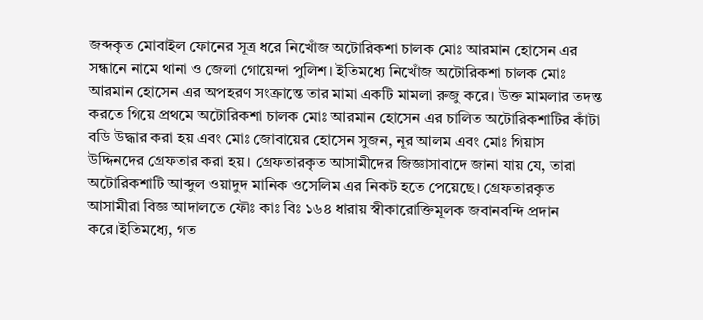জব্দকৃত মোবাইল ফোনের সূত্র ধরে নিখোঁজ অটোরিকশা চালক মোঃ আরমান হোসেন এর সন্ধানে নামে থানা ও জেলা গোয়েন্দা পুলিশ। ইতিমধ্যে নিখোঁজ অটোরিকশা চালক মোঃ আরমান হোসেন এর অপহরণ সংক্রান্তে তার মামা একটি মামলা রুজু করে। উক্ত মামলার তদন্ত করতে গিয়ে প্রথমে অটোরিকশা চালক মোঃ আরমান হোসেন এর চালিত অটোরিকশাটির কাঁটা বডি উদ্ধার করা হয় এবং মোঃ জোবায়ের হোসেন সুজন, নূর আলম এবং মোঃ গিয়াস উদ্দিনদের গ্রেফতার করা হয়। গ্রেফতারকৃত আসামীদের জিজ্ঞাসাবাদে জানা যায় যে, তারা অটোরিকশাটি আব্দুল ওয়াদুদ মানিক ওসেলিম এর নিকট হতে পেয়েছে। গ্রেফতারকৃত আসামীরা বিজ্ঞ আদালতে ফৌঃ কাঃ বিঃ ১৬৪ ধারায় স্বীকারোক্তিমূলক জবানবন্দি প্রদান করে।ইতিমধ্যে, গত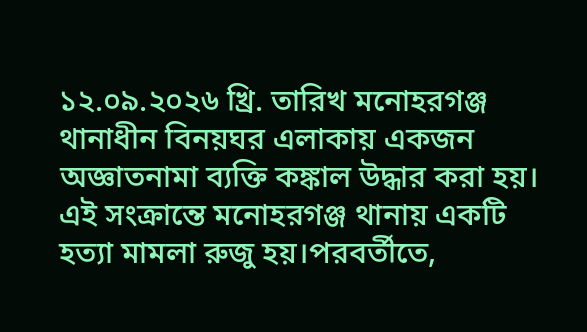১২.০৯.২০২৬ খ্রি. তারিখ মনোহরগঞ্জ থানাধীন বিনয়ঘর এলাকায় একজন অজ্ঞাতনামা ব্যক্তি কঙ্কাল উদ্ধার করা হয়। এই সংক্রান্তে মনোহরগঞ্জ থানায় একটি হত্যা মামলা রুজু হয়।পরবর্তীতে,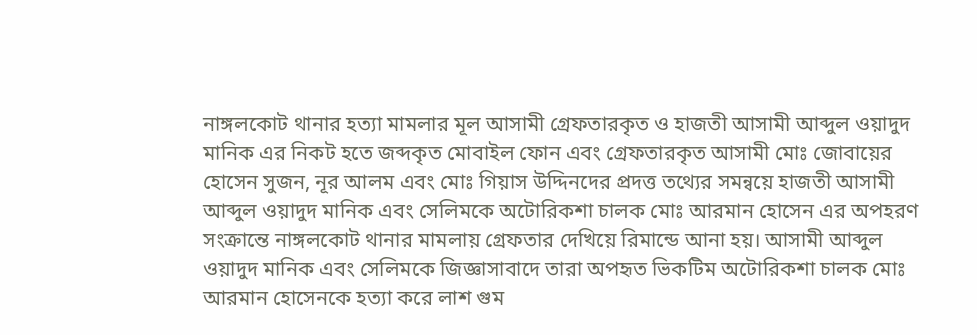নাঙ্গলকোট থানার হত্যা মামলার মূল আসামী গ্রেফতারকৃত ও হাজতী আসামী আব্দুল ওয়াদুদ মানিক এর নিকট হতে জব্দকৃত মোবাইল ফোন এবং গ্রেফতারকৃত আসামী মোঃ জোবায়ের হোসেন সুজন, নূর আলম এবং মোঃ গিয়াস উদ্দিনদের প্রদত্ত তথ্যের সমন্বয়ে হাজতী আসামী আব্দুল ওয়াদুদ মানিক এবং সেলিমকে অটোরিকশা চালক মোঃ আরমান হোসেন এর অপহরণ সংক্রান্তে নাঙ্গলকোট থানার মামলায় গ্রেফতার দেখিয়ে রিমান্ডে আনা হয়। আসামী আব্দুল ওয়াদুদ মানিক এবং সেলিমকে জিজ্ঞাসাবাদে তারা অপহৃত ভিকটিম অটোরিকশা চালক মোঃ আরমান হোসেনকে হত্যা করে লাশ গুম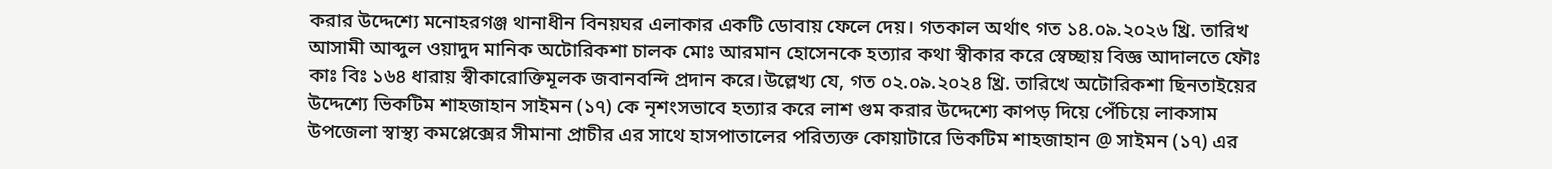করার উদ্দেশ্যে মনোহরগঞ্জ থানাধীন বিনয়ঘর এলাকার একটি ডোবায় ফেলে দেয়। গতকাল অর্থাৎ গত ১৪.০৯.২০২৬ খ্রি. তারিখ আসামী আব্দুল ওয়াদুদ মানিক অটোরিকশা চালক মোঃ আরমান হোসেনকে হত্যার কথা স্বীকার করে স্বেচ্ছায় বিজ্ঞ আদালতে ফৌঃ কাঃ বিঃ ১৬৪ ধারায় স্বীকারোক্তিমূলক জবানবন্দি প্রদান করে।উল্লেখ্য যে, গত ০২.০৯.২০২৪ খ্রি. তারিখে অটোরিকশা ছিনতাইয়ের উদ্দেশ্যে ভিকটিম শাহজাহান সাইমন (১৭) কে নৃশংসভাবে হত্যার করে লাশ গুম করার উদ্দেশ্যে কাপড় দিয়ে পেঁচিয়ে লাকসাম উপজেলা স্বাস্থ্য কমপ্লেক্সের সীমানা প্রাচীর এর সাথে হাসপাতালের পরিত্যক্ত কোয়াটারে ভিকটিম শাহজাহান @ সাইমন (১৭) এর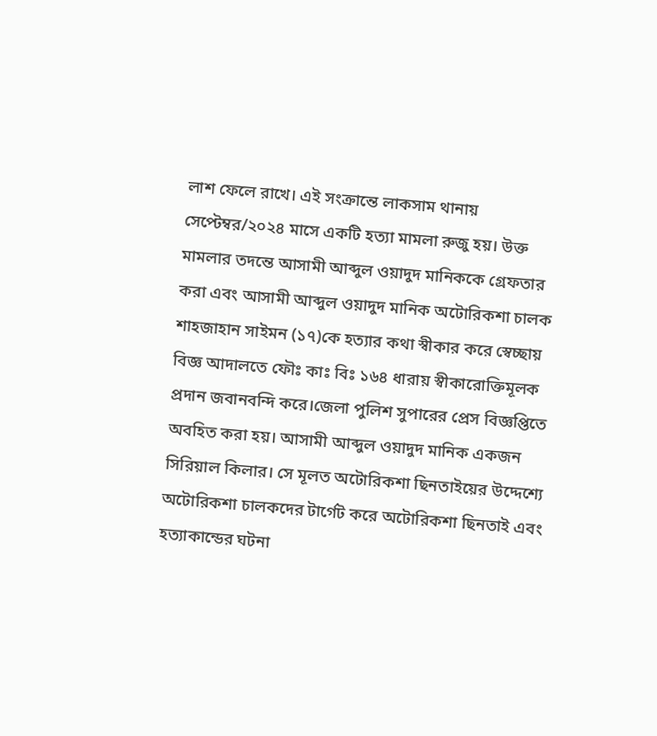লাশ ফেলে রাখে। এই সংক্রান্তে লাকসাম থানায় সেপ্টেম্বর/২০২৪ মাসে একটি হত্যা মামলা রুজু হয়। উক্ত মামলার তদন্তে আসামী আব্দুল ওয়াদুদ মানিককে গ্রেফতার করা এবং আসামী আব্দুল ওয়াদুদ মানিক অটোরিকশা চালক শাহজাহান সাইমন (১৭)কে হত্যার কথা স্বীকার করে স্বেচ্ছায় বিজ্ঞ আদালতে ফৌঃ কাঃ বিঃ ১৬৪ ধারায় স্বীকারোক্তিমূলক প্রদান জবানবন্দি করে।জেলা পুলিশ সুপারের প্রেস বিজ্ঞপ্তিতে অবহিত করা হয়। আসামী আব্দুল ওয়াদুদ মানিক একজন সিরিয়াল কিলার। সে মূলত অটোরিকশা ছিনতাইয়ের উদ্দেশ্যে অটোরিকশা চালকদের টার্গেট করে অটোরিকশা ছিনতাই এবং হত্যাকান্ডের ঘটনা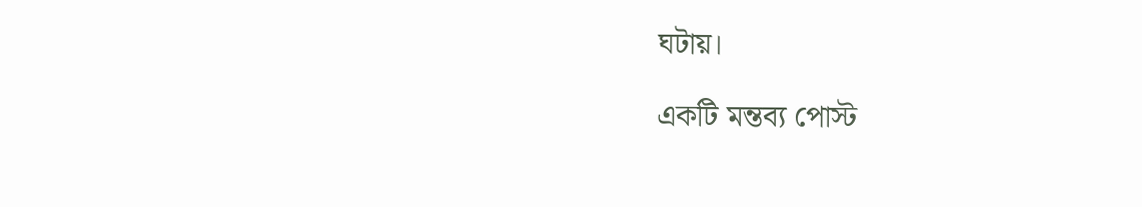ঘটায়।

একটি মন্তব্য পোস্ট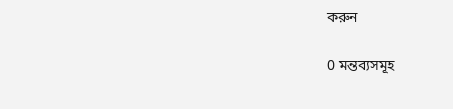করুন

0 মন্তব্যসমূহ